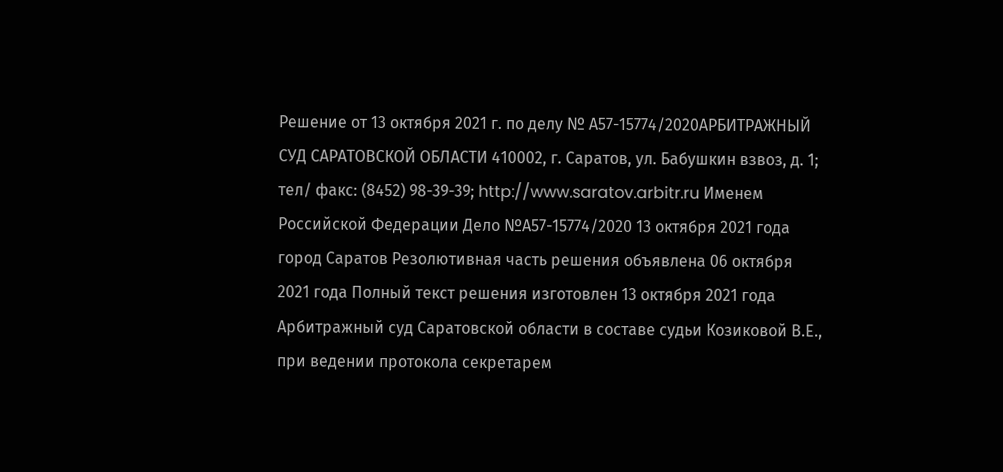Решение от 13 октября 2021 г. по делу № А57-15774/2020АРБИТРАЖНЫЙ СУД САРАТОВСКОЙ ОБЛАСТИ 410002, г. Саратов, ул. Бабушкин взвоз, д. 1; тел/ факс: (8452) 98-39-39; http://www.saratov.arbitr.ru Именем Российской Федерации Дело №А57-15774/2020 13 октября 2021 года город Саратов Резолютивная часть решения объявлена 06 октября 2021 года Полный текст решения изготовлен 13 октября 2021 года Арбитражный суд Саратовской области в составе судьи Козиковой В.Е., при ведении протокола секретарем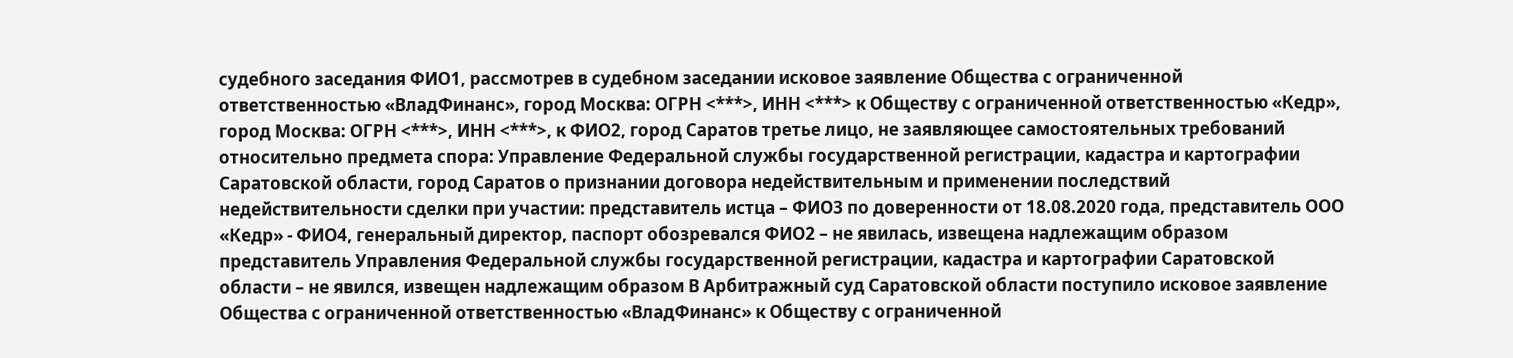судебного заседания ФИО1, рассмотрев в судебном заседании исковое заявление Общества с ограниченной ответственностью «ВладФинанс», город Москва: ОГРН <***>, ИНН <***> к Обществу с ограниченной ответственностью «Кедр», город Москва: ОГРН <***>, ИНН <***>, к ФИО2, город Саратов третье лицо, не заявляющее самостоятельных требований относительно предмета спора: Управление Федеральной службы государственной регистрации, кадастра и картографии Саратовской области, город Саратов о признании договора недействительным и применении последствий недействительности сделки при участии: представитель истца – ФИО3 по доверенности от 18.08.2020 года, представитель ООО «Кедр» - ФИО4, генеральный директор, паспорт обозревался ФИО2 – не явилась, извещена надлежащим образом представитель Управления Федеральной службы государственной регистрации, кадастра и картографии Саратовской области – не явился, извещен надлежащим образом В Арбитражный суд Саратовской области поступило исковое заявление Общества с ограниченной ответственностью «ВладФинанс» к Обществу с ограниченной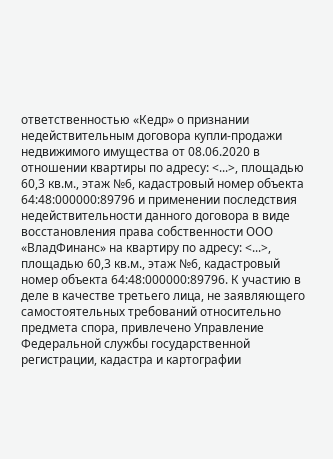ответственностью «Кедр» о признании недействительным договора купли-продажи недвижимого имущества от 08.06.2020 в отношении квартиры по адресу: <...>, площадью 60,3 кв.м., этаж №6, кадастровый номер объекта 64:48:000000:89796 и применении последствия недействительности данного договора в виде восстановления права собственности ООО «ВладФинанс» на квартиру по адресу: <...>, площадью 60,3 кв.м., этаж №6, кадастровый номер объекта 64:48:000000:89796. К участию в деле в качестве третьего лица, не заявляющего самостоятельных требований относительно предмета спора, привлечено Управление Федеральной службы государственной регистрации, кадастра и картографии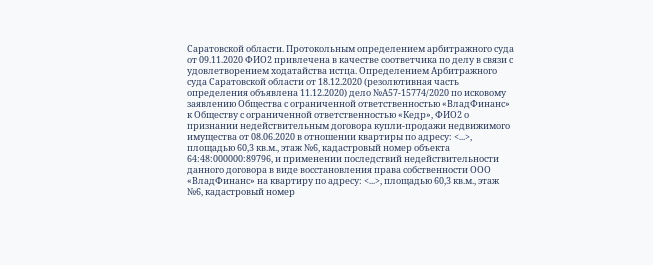Саратовской области. Протокольным определением арбитражного суда от 09.11.2020 ФИО2 привлечена в качестве соответчика по делу в связи с удовлетворением ходатайства истца. Определением Арбитражного суда Саратовской области от 18.12.2020 (резолютивная часть определения объявлена 11.12.2020) дело №А57-15774/2020 по исковому заявлению Общества с ограниченной ответственностью «ВладФинанс» к Обществу с ограниченной ответственностью «Кедр», ФИО2 о признании недействительным договора купли-продажи недвижимого имущества от 08.06.2020 в отношении квартиры по адресу: <...>, площадью 60,3 кв.м., этаж №6, кадастровый номер объекта 64:48:000000:89796, и применении последствий недействительности данного договора в виде восстановления права собственности ООО «ВладФинанс» на квартиру по адресу: <...>, площадью 60,3 кв.м., этаж №6, кадастровый номер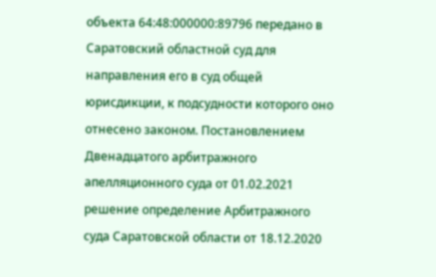объекта 64:48:000000:89796 передано в Саратовский областной суд для направления его в суд общей юрисдикции, к подсудности которого оно отнесено законом. Постановлением Двенадцатого арбитражного апелляционного суда от 01.02.2021 решение определение Арбитражного суда Саратовской области от 18.12.2020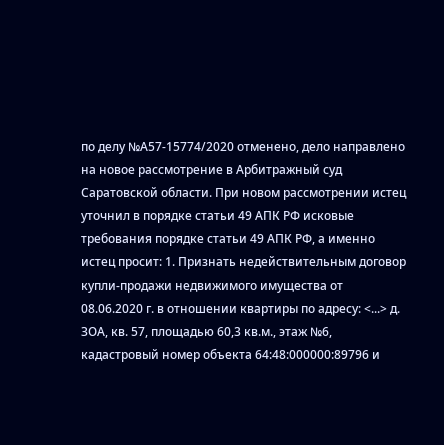по делу №А57-15774/2020 отменено, дело направлено на новое рассмотрение в Арбитражный суд Саратовской области. При новом рассмотрении истец уточнил в порядке статьи 49 АПК РФ исковые требования порядке статьи 49 АПК РФ, а именно истец просит: 1. Признать недействительным договор купли-продажи недвижимого имущества от 08.06.2020 г. в отношении квартиры по адресу: <...> д. ЗОА, кв. 57, площадью 60,3 кв.м., этаж №6, кадастровый номер объекта 64:48:000000:89796 и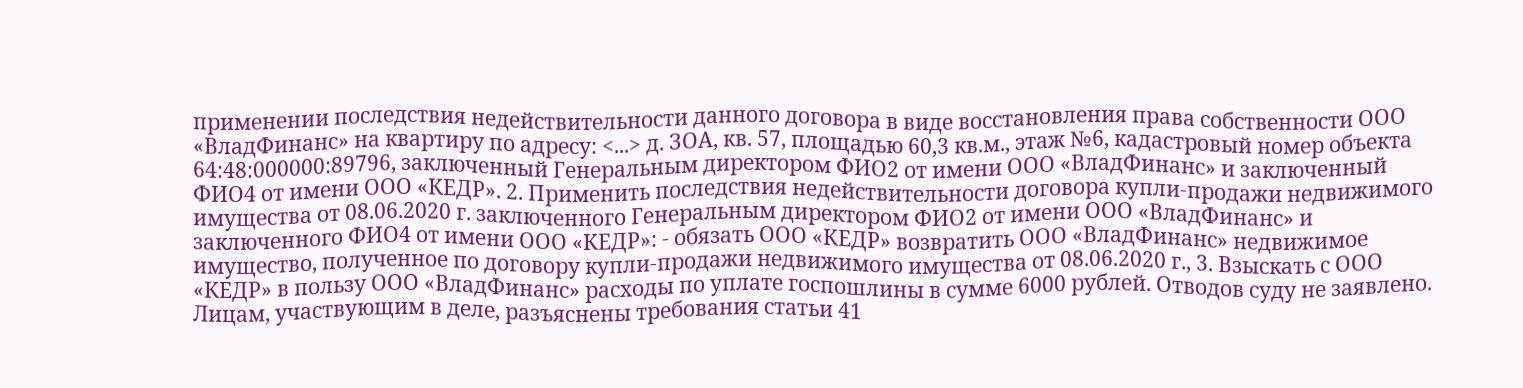применении последствия недействительности данного договора в виде восстановления права собственности ООО «ВладФинанс» на квартиру по адресу: <...> д. ЗОА, кв. 57, площадью 60,3 кв.м., этаж №6, кадастровый номер объекта 64:48:000000:89796, заключенный Генеральным директором ФИО2 от имени ООО «ВладФинанс» и заключенный ФИО4 от имени ООО «КЕДР». 2. Применить последствия недействительности договора купли-продажи недвижимого имущества от 08.06.2020 г. заключенного Генеральным директором ФИО2 от имени ООО «ВладФинанс» и заключенного ФИО4 от имени ООО «КЕДР»: - обязать ООО «КЕДР» возвратить ООО «ВладФинанс» недвижимое имущество, полученное по договору купли-продажи недвижимого имущества от 08.06.2020 г., 3. Взыскать с ООО «КЕДР» в пользу ООО «ВладФинанс» расходы по уплате госпошлины в сумме 6000 рублей. Отводов суду не заявлено. Лицам, участвующим в деле, разъяснены требования статьи 41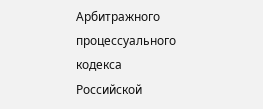Арбитражного процессуального кодекса Российской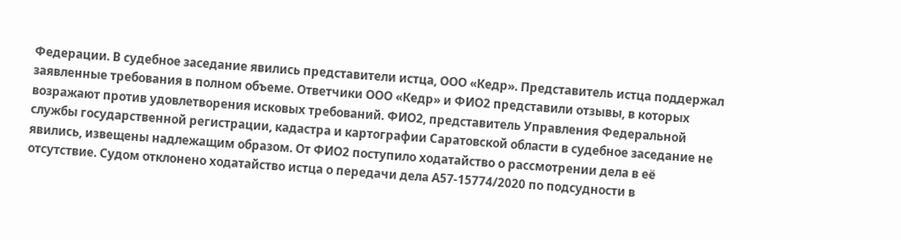Федерации. В судебное заседание явились представители истца, ООО «Кедр». Представитель истца поддержал заявленные требования в полном объеме. Ответчики ООО «Кедр» и ФИО2 представили отзывы, в которых возражают против удовлетворения исковых требований. ФИО2, представитель Управления Федеральной службы государственной регистрации, кадастра и картографии Саратовской области в судебное заседание не явились, извещены надлежащим образом. От ФИО2 поступило ходатайство о рассмотрении дела в её отсутствие. Судом отклонено ходатайство истца о передачи дела А57-15774/2020 по подсудности в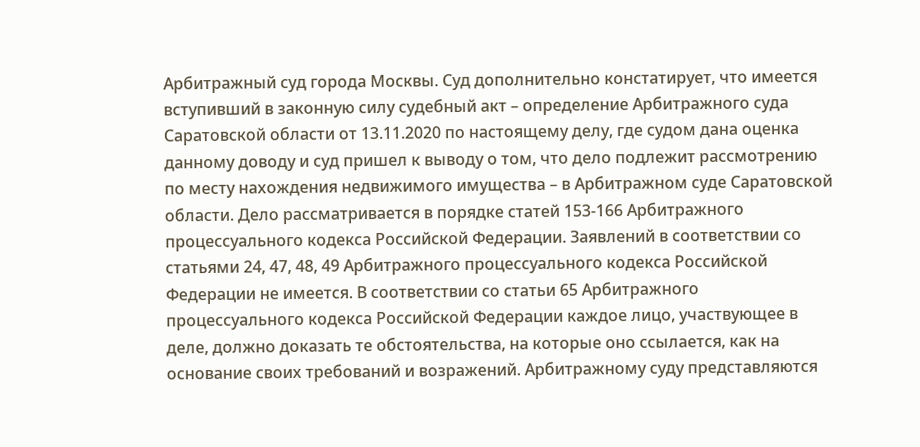Арбитражный суд города Москвы. Суд дополнительно констатирует, что имеется вступивший в законную силу судебный акт – определение Арбитражного суда Саратовской области от 13.11.2020 по настоящему делу, где судом дана оценка данному доводу и суд пришел к выводу о том, что дело подлежит рассмотрению по месту нахождения недвижимого имущества – в Арбитражном суде Саратовской области. Дело рассматривается в порядке статей 153-166 Арбитражного процессуального кодекса Российской Федерации. Заявлений в соответствии со статьями 24, 47, 48, 49 Арбитражного процессуального кодекса Российской Федерации не имеется. В соответствии со статьи 65 Арбитражного процессуального кодекса Российской Федерации каждое лицо, участвующее в деле, должно доказать те обстоятельства, на которые оно ссылается, как на основание своих требований и возражений. Арбитражному суду представляются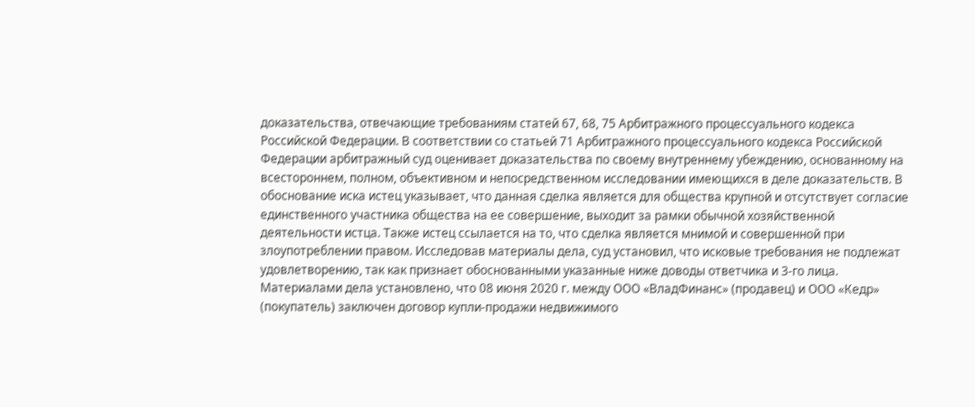доказательства, отвечающие требованиям статей 67, 68, 75 Арбитражного процессуального кодекса Российской Федерации. В соответствии со статьей 71 Арбитражного процессуального кодекса Российской Федерации арбитражный суд оценивает доказательства по своему внутреннему убеждению, основанному на всестороннем, полном, объективном и непосредственном исследовании имеющихся в деле доказательств. В обоснование иска истец указывает, что данная сделка является для общества крупной и отсутствует согласие единственного участника общества на ее совершение, выходит за рамки обычной хозяйственной деятельности истца. Также истец ссылается на то, что сделка является мнимой и совершенной при злоупотреблении правом. Исследовав материалы дела, суд установил, что исковые требования не подлежат удовлетворению, так как признает обоснованными указанные ниже доводы ответчика и 3-го лица. Материалами дела установлено, что 08 июня 2020 г. между ООО «ВладФинанс» (продавец) и ООО «Кедр» (покупатель) заключен договор купли-продажи недвижимого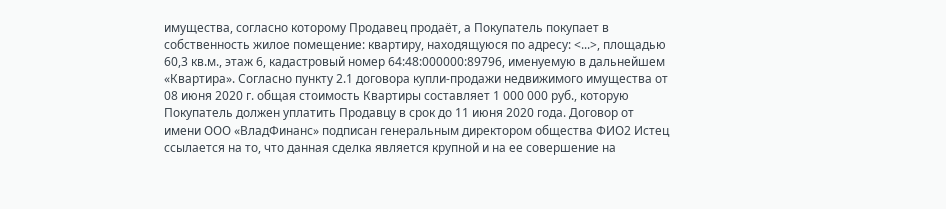имущества, согласно которому Продавец продаёт, а Покупатель покупает в собственность жилое помещение: квартиру, находящуюся по адресу: <...>, площадью 60,3 кв.м., этаж 6, кадастровый номер 64:48:000000:89796, именуемую в дальнейшем «Квартира». Согласно пункту 2.1 договора купли-продажи недвижимого имущества от 08 июня 2020 г. общая стоимость Квартиры составляет 1 000 000 руб., которую Покупатель должен уплатить Продавцу в срок до 11 июня 2020 года. Договор от имени ООО «ВладФинанс» подписан генеральным директором общества ФИО2 Истец ссылается на то, что данная сделка является крупной и на ее совершение на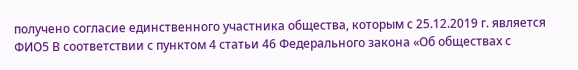получено согласие единственного участника общества, которым с 25.12.2019 г. является ФИО5 В соответствии с пунктом 4 статьи 46 Федерального закона «Об обществах с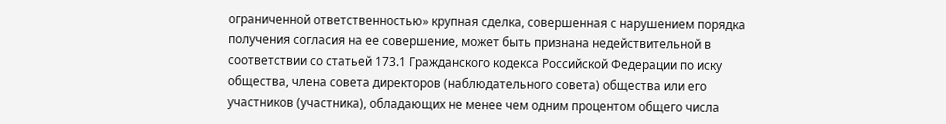ограниченной ответственностью» крупная сделка, совершенная с нарушением порядка получения согласия на ее совершение, может быть признана недействительной в соответствии со статьей 173.1 Гражданского кодекса Российской Федерации по иску общества, члена совета директоров (наблюдательного совета) общества или его участников (участника), обладающих не менее чем одним процентом общего числа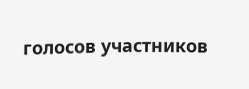голосов участников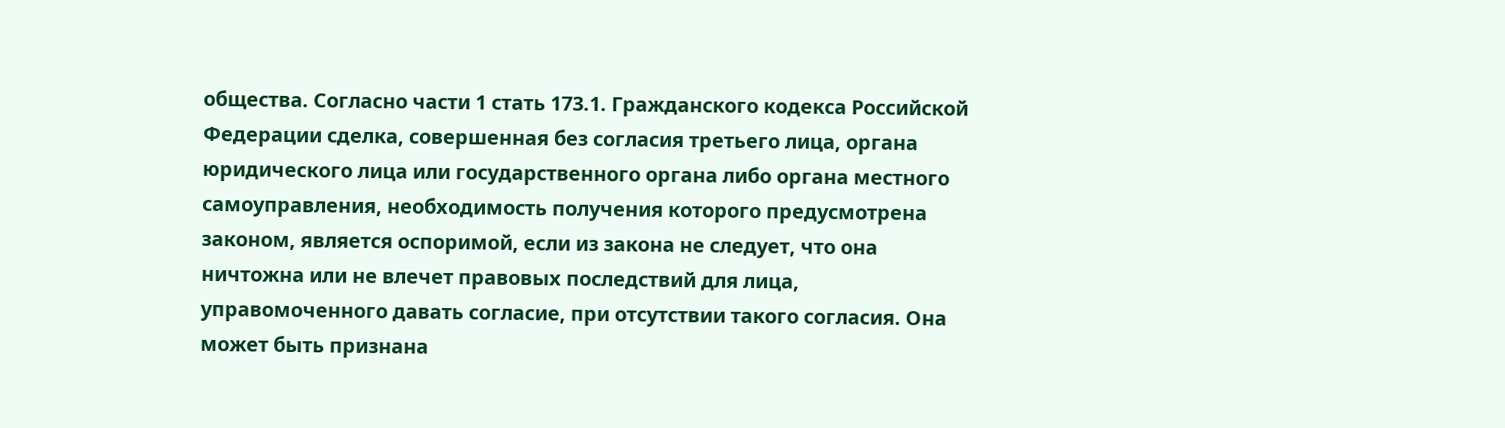общества. Согласно части 1 стать 173.1. Гражданского кодекса Российской Федерации сделка, совершенная без согласия третьего лица, органа юридического лица или государственного органа либо органа местного самоуправления, необходимость получения которого предусмотрена законом, является оспоримой, если из закона не следует, что она ничтожна или не влечет правовых последствий для лица, управомоченного давать согласие, при отсутствии такого согласия. Она может быть признана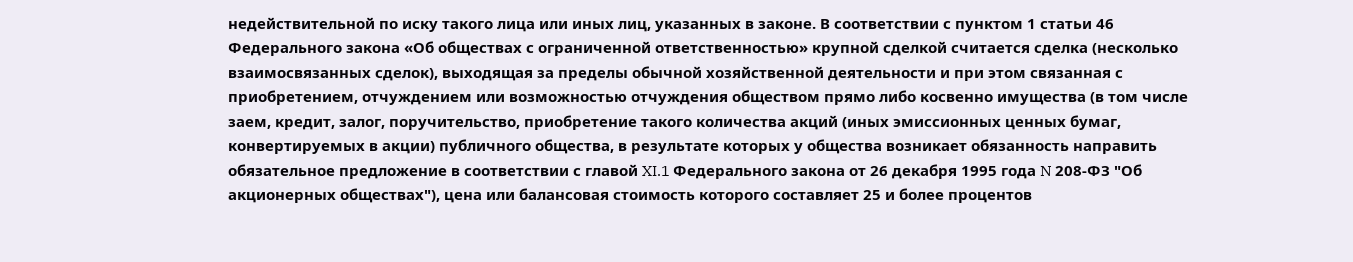недействительной по иску такого лица или иных лиц, указанных в законе. В соответствии с пунктом 1 статьи 46 Федерального закона «Об обществах с ограниченной ответственностью» крупной сделкой считается сделка (несколько взаимосвязанных сделок), выходящая за пределы обычной хозяйственной деятельности и при этом связанная с приобретением, отчуждением или возможностью отчуждения обществом прямо либо косвенно имущества (в том числе заем, кредит, залог, поручительство, приобретение такого количества акций (иных эмиссионных ценных бумаг, конвертируемых в акции) публичного общества, в результате которых у общества возникает обязанность направить обязательное предложение в соответствии с главой XI.1 Федерального закона от 26 декабря 1995 года N 208-ФЗ "Об акционерных обществах"), цена или балансовая стоимость которого составляет 25 и более процентов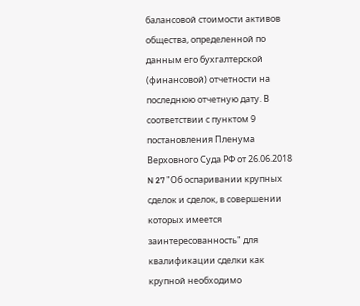балансовой стоимости активов общества, определенной по данным его бухгалтерской (финансовой) отчетности на последнюю отчетную дату. В соответствии с пунктом 9 постановления Пленума Верховного Суда РФ от 26.06.2018 N 27 "Об оспаривании крупных сделок и сделок, в совершении которых имеется заинтересованность" для квалификации сделки как крупной необходимо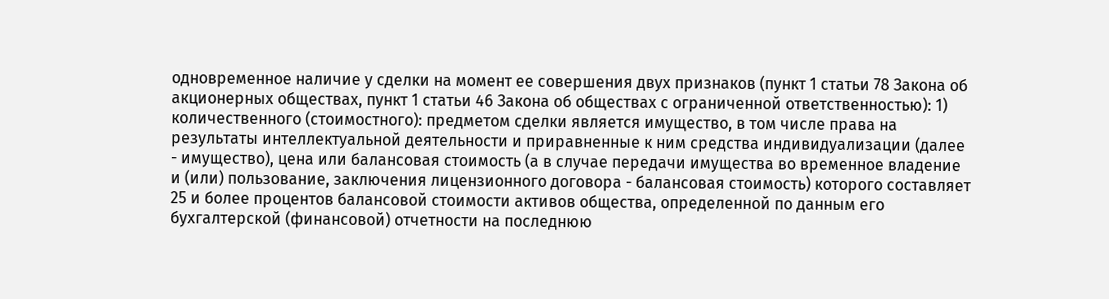одновременное наличие у сделки на момент ее совершения двух признаков (пункт 1 статьи 78 Закона об акционерных обществах, пункт 1 статьи 46 Закона об обществах с ограниченной ответственностью): 1) количественного (стоимостного): предметом сделки является имущество, в том числе права на результаты интеллектуальной деятельности и приравненные к ним средства индивидуализации (далее - имущество), цена или балансовая стоимость (а в случае передачи имущества во временное владение и (или) пользование, заключения лицензионного договора - балансовая стоимость) которого составляет 25 и более процентов балансовой стоимости активов общества, определенной по данным его бухгалтерской (финансовой) отчетности на последнюю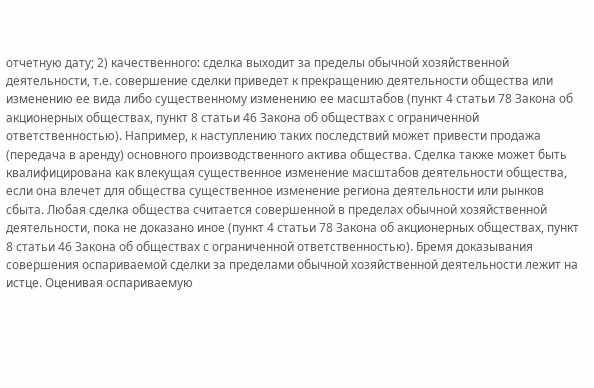отчетную дату; 2) качественного: сделка выходит за пределы обычной хозяйственной деятельности, т.е. совершение сделки приведет к прекращению деятельности общества или изменению ее вида либо существенному изменению ее масштабов (пункт 4 статьи 78 Закона об акционерных обществах, пункт 8 статьи 46 Закона об обществах с ограниченной ответственностью). Например, к наступлению таких последствий может привести продажа (передача в аренду) основного производственного актива общества. Сделка также может быть квалифицирована как влекущая существенное изменение масштабов деятельности общества, если она влечет для общества существенное изменение региона деятельности или рынков сбыта. Любая сделка общества считается совершенной в пределах обычной хозяйственной деятельности, пока не доказано иное (пункт 4 статьи 78 Закона об акционерных обществах, пункт 8 статьи 46 Закона об обществах с ограниченной ответственностью). Бремя доказывания совершения оспариваемой сделки за пределами обычной хозяйственной деятельности лежит на истце. Оценивая оспариваемую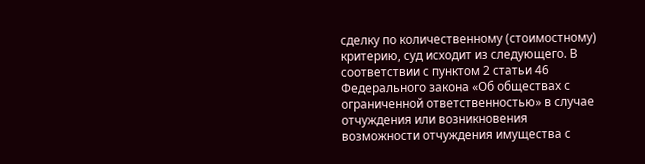сделку по количественному (стоимостному) критерию, суд исходит из следующего. В соответствии с пунктом 2 статьи 46 Федерального закона «Об обществах с ограниченной ответственностью» в случае отчуждения или возникновения возможности отчуждения имущества с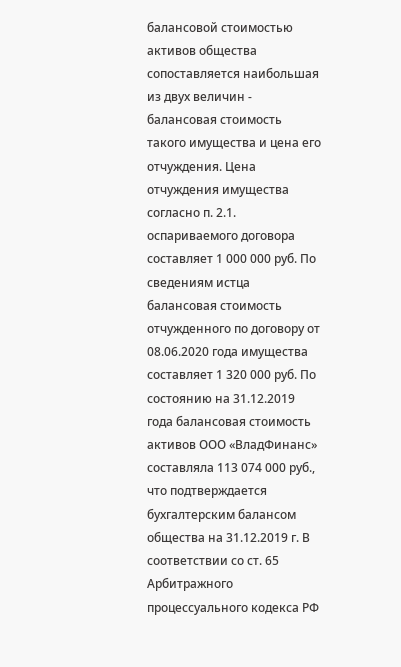балансовой стоимостью активов общества сопоставляется наибольшая из двух величин - балансовая стоимость такого имущества и цена его отчуждения. Цена отчуждения имущества согласно п. 2.1. оспариваемого договора составляет 1 000 000 руб. По сведениям истца балансовая стоимость отчужденного по договору от 08.06.2020 года имущества составляет 1 320 000 руб. По состоянию на 31.12.2019 года балансовая стоимость активов ООО «ВладФинанс» составляла 113 074 000 руб., что подтверждается бухгалтерским балансом общества на 31.12.2019 г. В соответствии со ст. 65 Арбитражного процессуального кодекса РФ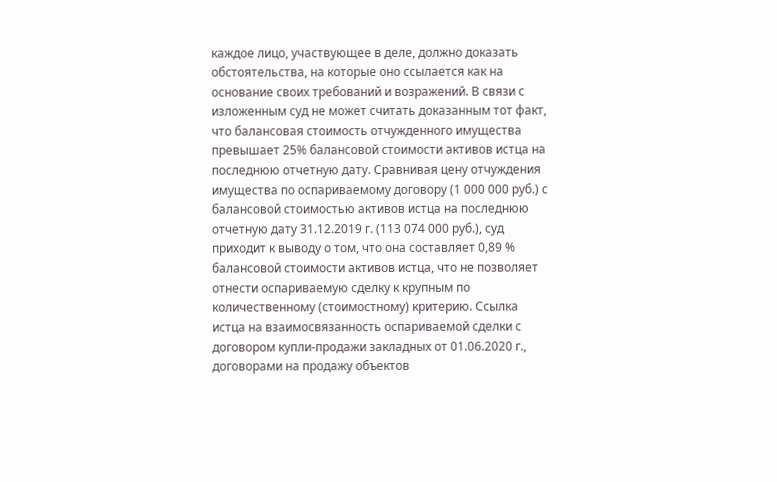каждое лицо, участвующее в деле, должно доказать обстоятельства, на которые оно ссылается как на основание своих требований и возражений. В связи с изложенным суд не может считать доказанным тот факт, что балансовая стоимость отчужденного имущества превышает 25% балансовой стоимости активов истца на последнюю отчетную дату. Сравнивая цену отчуждения имущества по оспариваемому договору (1 000 000 руб.) с балансовой стоимостью активов истца на последнюю отчетную дату 31.12.2019 г. (113 074 000 руб.), суд приходит к выводу о том, что она составляет 0,89 % балансовой стоимости активов истца, что не позволяет отнести оспариваемую сделку к крупным по количественному (стоимостному) критерию. Ссылка истца на взаимосвязанность оспариваемой сделки с договором купли-продажи закладных от 01.06.2020 г., договорами на продажу объектов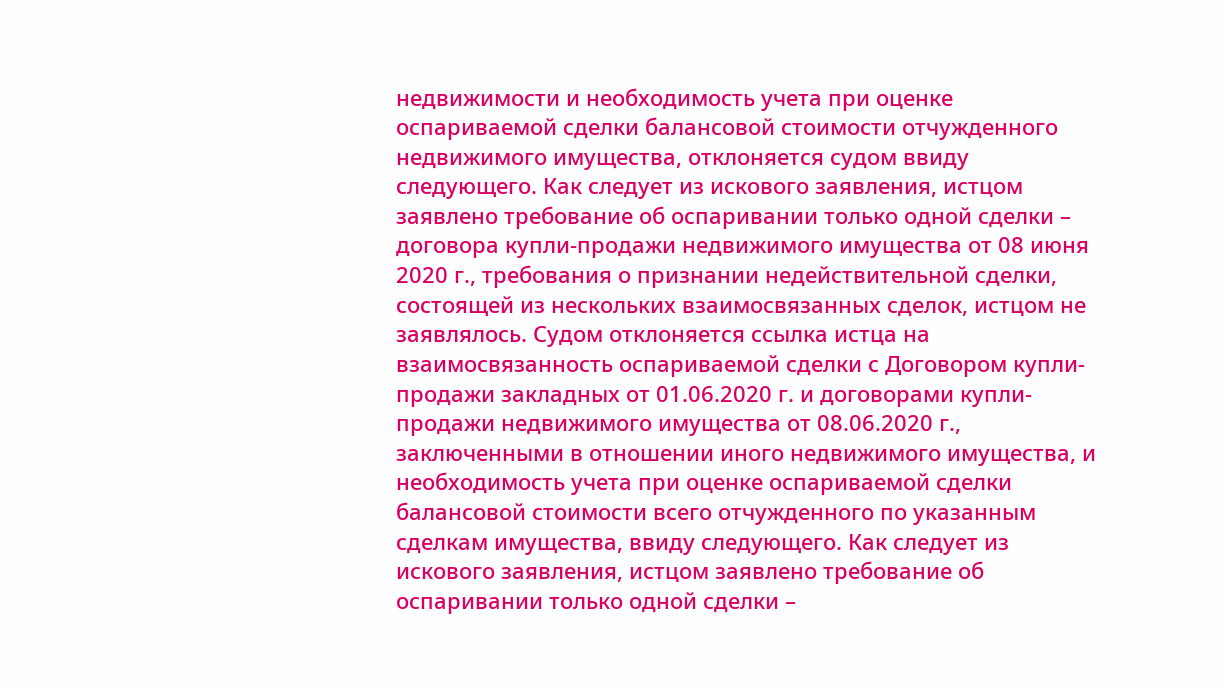недвижимости и необходимость учета при оценке оспариваемой сделки балансовой стоимости отчужденного недвижимого имущества, отклоняется судом ввиду следующего. Как следует из искового заявления, истцом заявлено требование об оспаривании только одной сделки – договора купли-продажи недвижимого имущества от 08 июня 2020 г., требования о признании недействительной сделки, состоящей из нескольких взаимосвязанных сделок, истцом не заявлялось. Судом отклоняется ссылка истца на взаимосвязанность оспариваемой сделки с Договором купли-продажи закладных от 01.06.2020 г. и договорами купли-продажи недвижимого имущества от 08.06.2020 г., заключенными в отношении иного недвижимого имущества, и необходимость учета при оценке оспариваемой сделки балансовой стоимости всего отчужденного по указанным сделкам имущества, ввиду следующего. Как следует из искового заявления, истцом заявлено требование об оспаривании только одной сделки –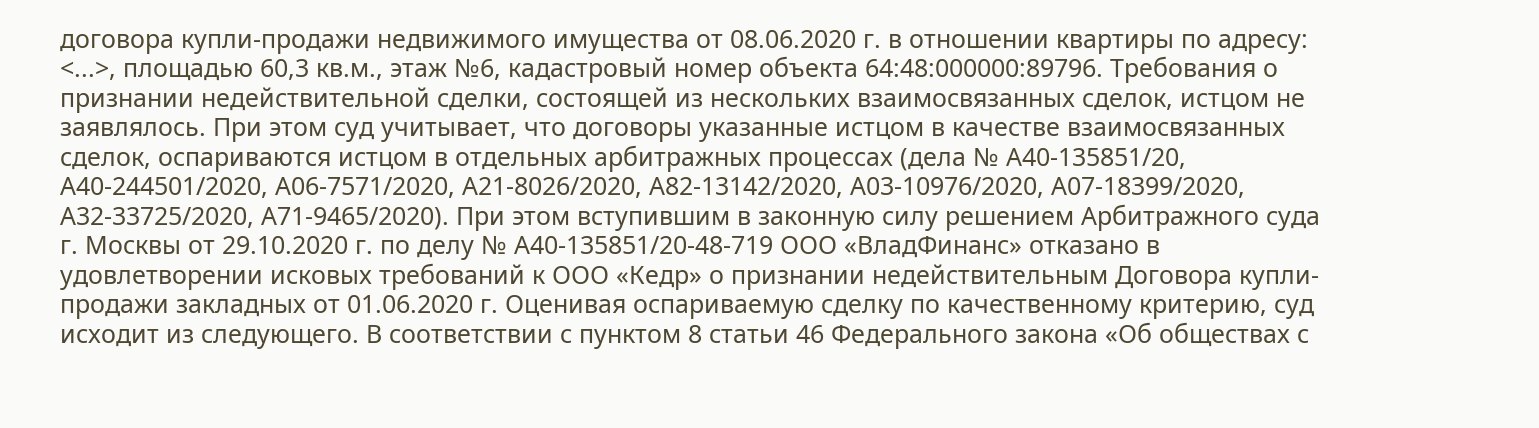договора купли-продажи недвижимого имущества от 08.06.2020 г. в отношении квартиры по адресу: <...>, площадью 60,3 кв.м., этаж №6, кадастровый номер объекта 64:48:000000:89796. Требования о признании недействительной сделки, состоящей из нескольких взаимосвязанных сделок, истцом не заявлялось. При этом суд учитывает, что договоры указанные истцом в качестве взаимосвязанных сделок, оспариваются истцом в отдельных арбитражных процессах (дела № А40-135851/20, А40-244501/2020, А06-7571/2020, А21-8026/2020, А82-13142/2020, А03-10976/2020, А07-18399/2020, А32-33725/2020, А71-9465/2020). При этом вступившим в законную силу решением Арбитражного суда г. Москвы от 29.10.2020 г. по делу № А40-135851/20-48-719 ООО «ВладФинанс» отказано в удовлетворении исковых требований к ООО «Кедр» о признании недействительным Договора купли-продажи закладных от 01.06.2020 г. Оценивая оспариваемую сделку по качественному критерию, суд исходит из следующего. В соответствии с пунктом 8 статьи 46 Федерального закона «Об обществах с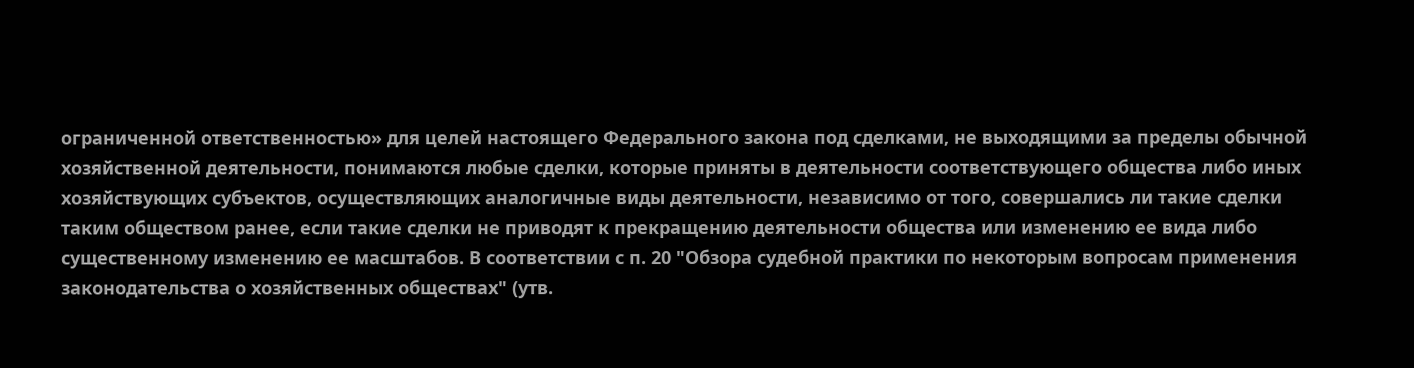ограниченной ответственностью» для целей настоящего Федерального закона под сделками, не выходящими за пределы обычной хозяйственной деятельности, понимаются любые сделки, которые приняты в деятельности соответствующего общества либо иных хозяйствующих субъектов, осуществляющих аналогичные виды деятельности, независимо от того, совершались ли такие сделки таким обществом ранее, если такие сделки не приводят к прекращению деятельности общества или изменению ее вида либо существенному изменению ее масштабов. В соответствии с п. 20 "Обзора судебной практики по некоторым вопросам применения законодательства о хозяйственных обществах" (утв.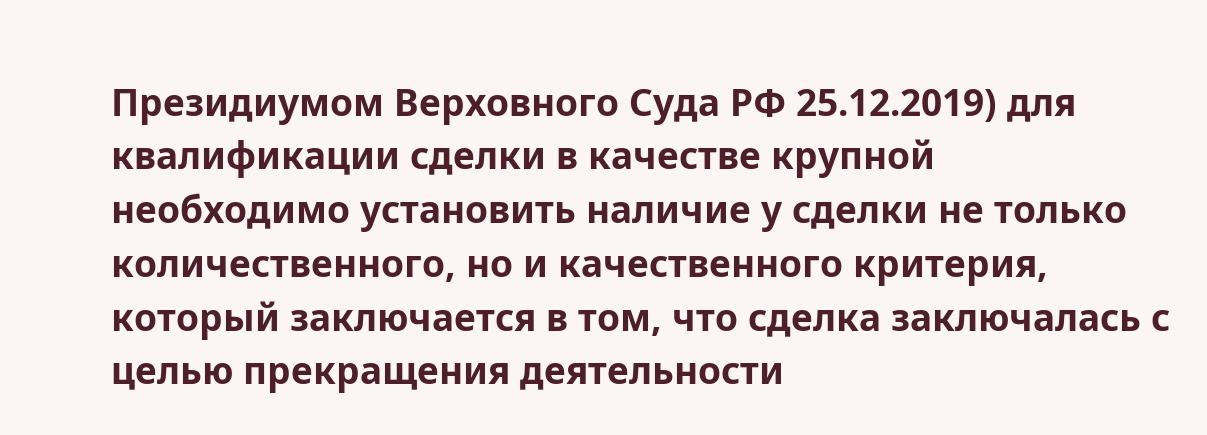Президиумом Верховного Суда РФ 25.12.2019) для квалификации сделки в качестве крупной необходимо установить наличие у сделки не только количественного, но и качественного критерия, который заключается в том, что сделка заключалась с целью прекращения деятельности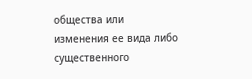общества или изменения ее вида либо существенного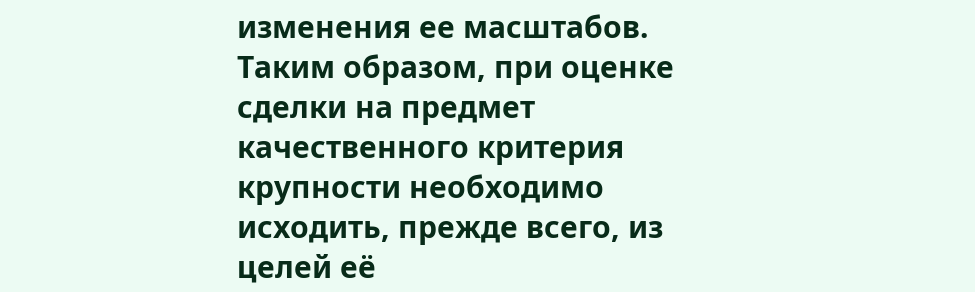изменения ее масштабов. Таким образом, при оценке сделки на предмет качественного критерия крупности необходимо исходить, прежде всего, из целей её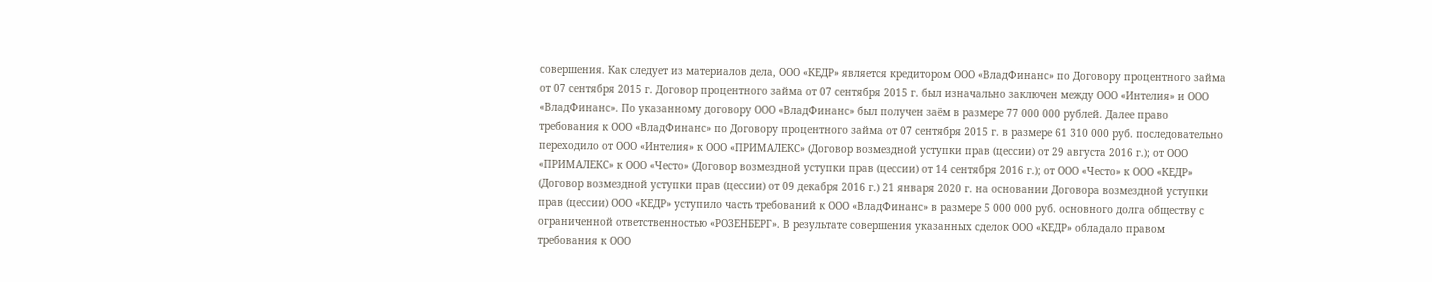совершения. Как следует из материалов дела, ООО «КЕДР» является кредитором ООО «ВладФинанс» по Договору процентного займа от 07 сентября 2015 г. Договор процентного займа от 07 сентября 2015 г. был изначально заключен между ООО «Интелия» и ООО «ВладФинанс». По указанному договору ООО «ВладФинанс» был получен заём в размере 77 000 000 рублей. Далее право требования к ООО «ВладФинанс» по Договору процентного займа от 07 сентября 2015 г. в размере 61 310 000 руб. последовательно переходило от ООО «Интелия» к ООО «ПРИМАЛЕКС» (Договор возмездной уступки прав (цессии) от 29 августа 2016 г.); от ООО «ПРИМАЛЕКС» к ООО «Често» (Договор возмездной уступки прав (цессии) от 14 сентября 2016 г.); от ООО «Често» к ООО «КЕДР» (Договор возмездной уступки прав (цессии) от 09 декабря 2016 г.) 21 января 2020 г. на основании Договора возмездной уступки прав (цессии) ООО «КЕДР» уступило часть требований к ООО «ВладФинанс» в размере 5 000 000 руб. основного долга обществу с ограниченной ответственностью «РОЗЕНБЕРГ». В результате совершения указанных сделок ООО «КЕДР» обладало правом требования к ООО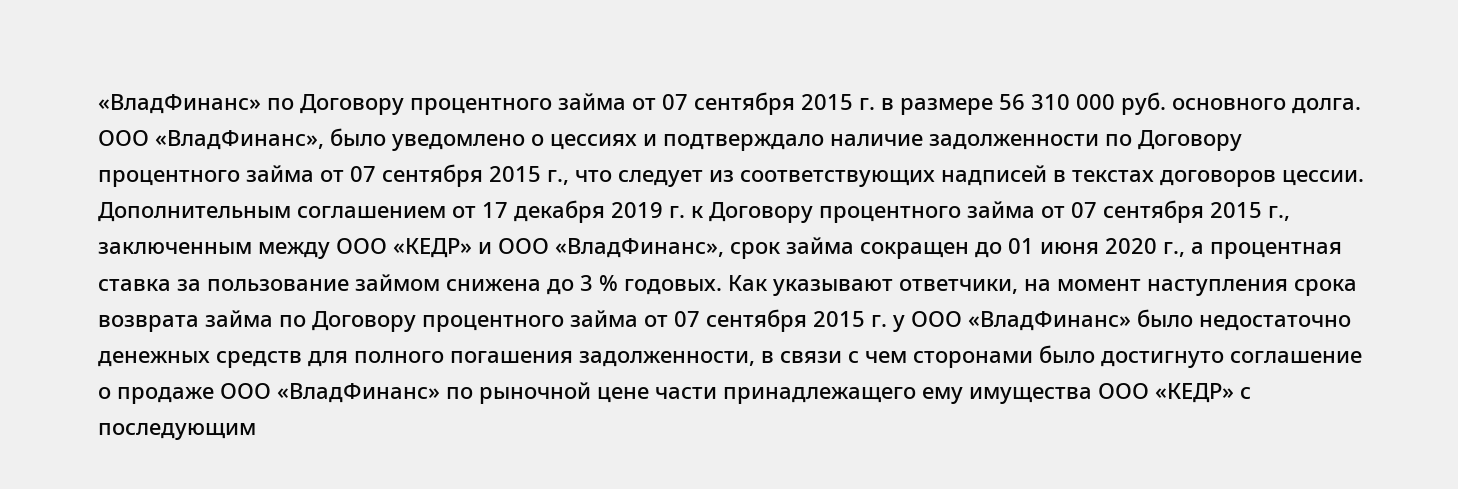«ВладФинанс» по Договору процентного займа от 07 сентября 2015 г. в размере 56 310 000 руб. основного долга. ООО «ВладФинанс», было уведомлено о цессиях и подтверждало наличие задолженности по Договору процентного займа от 07 сентября 2015 г., что следует из соответствующих надписей в текстах договоров цессии. Дополнительным соглашением от 17 декабря 2019 г. к Договору процентного займа от 07 сентября 2015 г., заключенным между ООО «КЕДР» и ООО «ВладФинанс», срок займа сокращен до 01 июня 2020 г., а процентная ставка за пользование займом снижена до 3 % годовых. Как указывают ответчики, на момент наступления срока возврата займа по Договору процентного займа от 07 сентября 2015 г. у ООО «ВладФинанс» было недостаточно денежных средств для полного погашения задолженности, в связи с чем сторонами было достигнуто соглашение о продаже ООО «ВладФинанс» по рыночной цене части принадлежащего ему имущества ООО «КЕДР» с последующим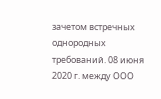зачетом встречных однородных требований. 08 июня 2020 г. между ООО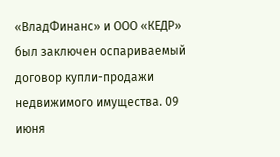«ВладФинанс» и ООО «КЕДР» был заключен оспариваемый договор купли-продажи недвижимого имущества. 09 июня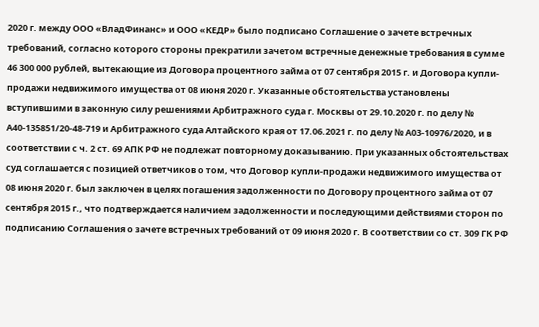2020 г. между ООО «ВладФинанс» и ООО «КЕДР» было подписано Соглашение о зачете встречных требований, согласно которого стороны прекратили зачетом встречные денежные требования в сумме 46 300 000 рублей, вытекающие из Договора процентного займа от 07 сентября 2015 г. и Договора купли-продажи недвижимого имущества от 08 июня 2020 г. Указанные обстоятельства установлены вступившими в законную силу решениями Арбитражного суда г. Москвы от 29.10.2020 г. по делу № А40-135851/20-48-719 и Арбитражного суда Алтайского края от 17.06.2021 г. по делу № А03-10976/2020, и в соответствии с ч. 2 ст. 69 АПК РФ не подлежат повторному доказыванию. При указанных обстоятельствах суд соглашается с позицией ответчиков о том, что Договор купли-продажи недвижимого имущества от 08 июня 2020 г. был заключен в целях погашения задолженности по Договору процентного займа от 07 сентября 2015 г., что подтверждается наличием задолженности и последующими действиями сторон по подписанию Соглашения о зачете встречных требований от 09 июня 2020 г. В соответствии со ст. 309 ГК РФ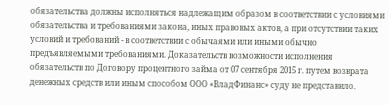обязательства должны исполняться надлежащим образом в соответствии с условиями обязательства и требованиями закона, иных правовых актов, а при отсутствии таких условий и требований - в соответствии с обычаями или иными обычно предъявляемыми требованиями. Доказательств возможности исполнения обязательств по Договору процентного займа от 07 сентября 2015 г. путем возврата денежных средств или иным способом ООО «ВладФинанс» суду не представило.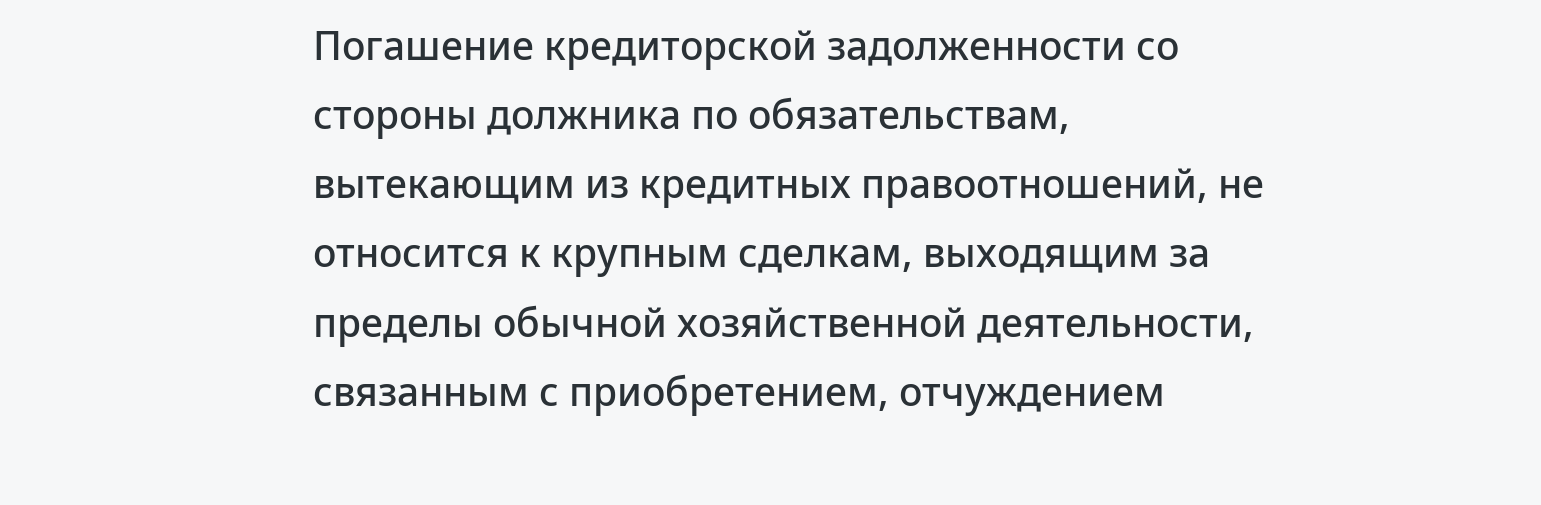Погашение кредиторской задолженности со стороны должника по обязательствам, вытекающим из кредитных правоотношений, не относится к крупным сделкам, выходящим за пределы обычной хозяйственной деятельности, связанным с приобретением, отчуждением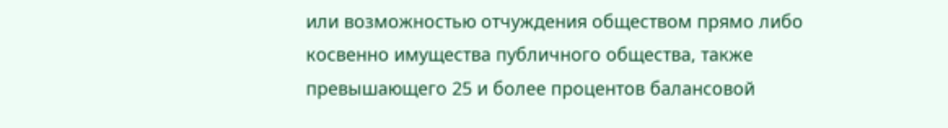или возможностью отчуждения обществом прямо либо косвенно имущества публичного общества, также превышающего 25 и более процентов балансовой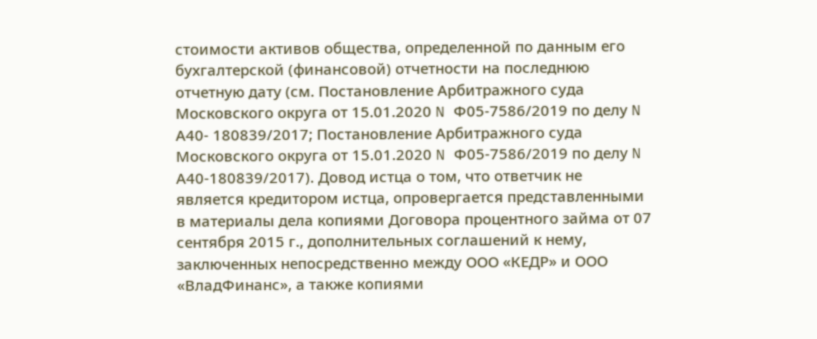стоимости активов общества, определенной по данным его бухгалтерской (финансовой) отчетности на последнюю отчетную дату (см. Постановление Арбитражного суда Московского округа от 15.01.2020 N Ф05-7586/2019 по делу N А40- 180839/2017; Постановление Арбитражного суда Московского округа от 15.01.2020 N Ф05-7586/2019 по делу N А40-180839/2017). Довод истца о том, что ответчик не является кредитором истца, опровергается представленными в материалы дела копиями Договора процентного займа от 07 сентября 2015 г., дополнительных соглашений к нему, заключенных непосредственно между ООО «КЕДР» и ООО «ВладФинанс», а также копиями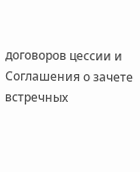договоров цессии и Соглашения о зачете встречных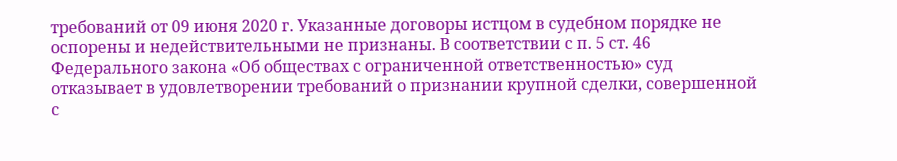требований от 09 июня 2020 г. Указанные договоры истцом в судебном порядке не оспорены и недействительными не признаны. В соответствии с п. 5 ст. 46 Федерального закона «Об обществах с ограниченной ответственностью» суд отказывает в удовлетворении требований о признании крупной сделки, совершенной с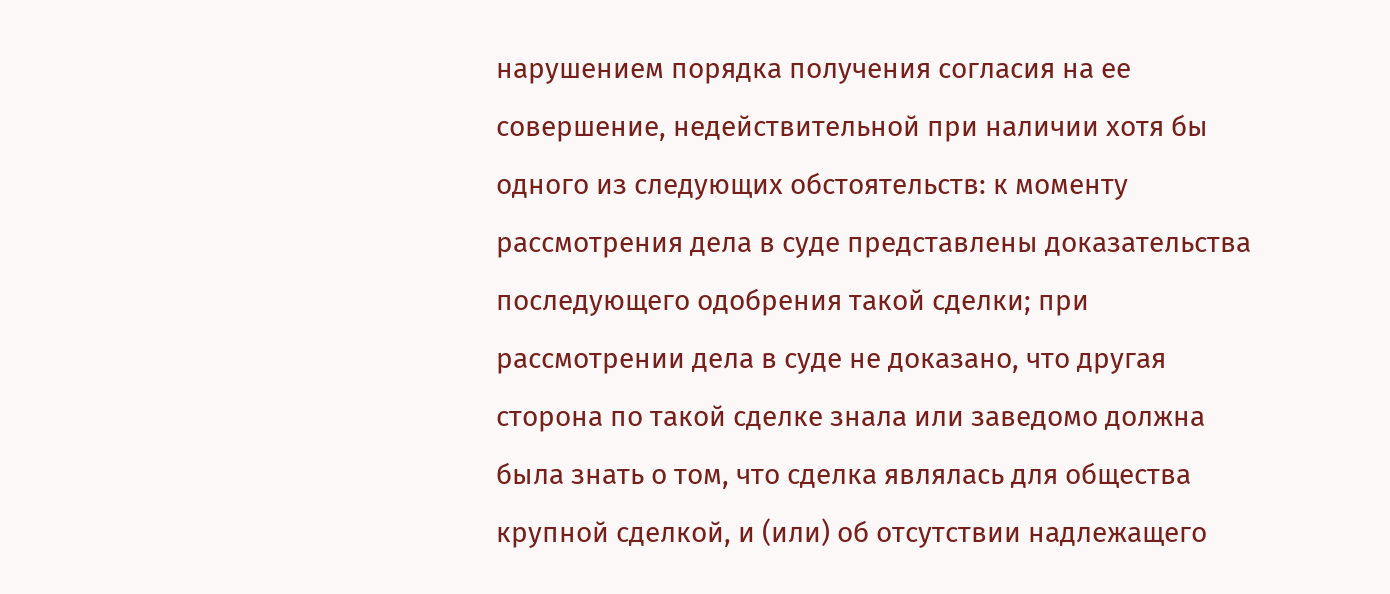нарушением порядка получения согласия на ее совершение, недействительной при наличии хотя бы одного из следующих обстоятельств: к моменту рассмотрения дела в суде представлены доказательства последующего одобрения такой сделки; при рассмотрении дела в суде не доказано, что другая сторона по такой сделке знала или заведомо должна была знать о том, что сделка являлась для общества крупной сделкой, и (или) об отсутствии надлежащего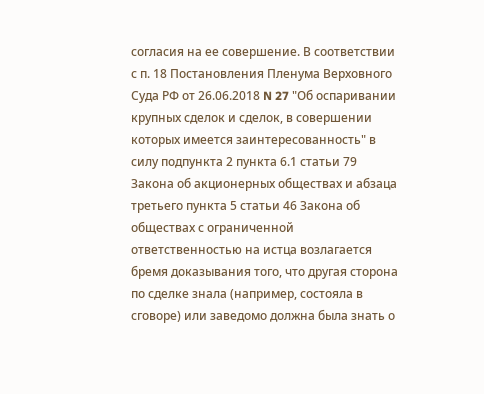согласия на ее совершение. В соответствии с п. 18 Постановления Пленума Верховного Суда РФ от 26.06.2018 N 27 "Об оспаривании крупных сделок и сделок, в совершении которых имеется заинтересованность" в силу подпункта 2 пункта 6.1 статьи 79 Закона об акционерных обществах и абзаца третьего пункта 5 статьи 46 Закона об обществах с ограниченной ответственностью на истца возлагается бремя доказывания того, что другая сторона по сделке знала (например, состояла в сговоре) или заведомо должна была знать о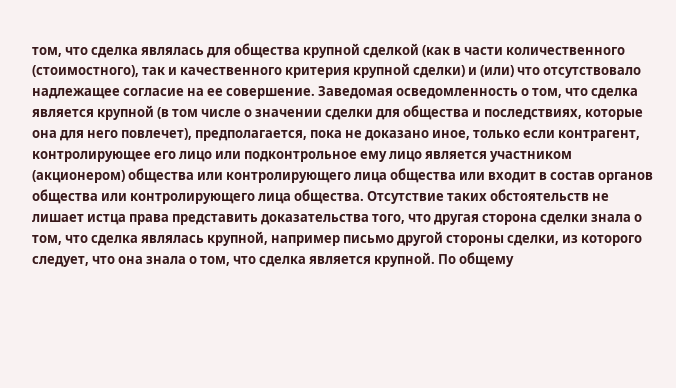том, что сделка являлась для общества крупной сделкой (как в части количественного (стоимостного), так и качественного критерия крупной сделки) и (или) что отсутствовало надлежащее согласие на ее совершение. Заведомая осведомленность о том, что сделка является крупной (в том числе о значении сделки для общества и последствиях, которые она для него повлечет), предполагается, пока не доказано иное, только если контрагент, контролирующее его лицо или подконтрольное ему лицо является участником (акционером) общества или контролирующего лица общества или входит в состав органов общества или контролирующего лица общества. Отсутствие таких обстоятельств не лишает истца права представить доказательства того, что другая сторона сделки знала о том, что сделка являлась крупной, например письмо другой стороны сделки, из которого следует, что она знала о том, что сделка является крупной. По общему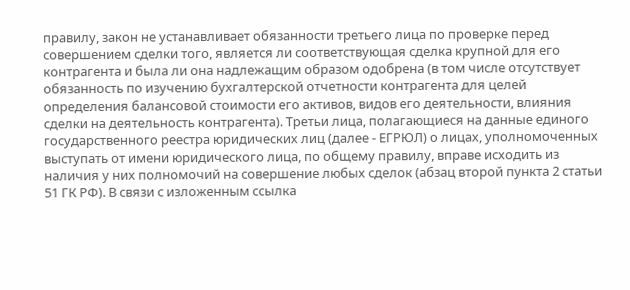правилу, закон не устанавливает обязанности третьего лица по проверке перед совершением сделки того, является ли соответствующая сделка крупной для его контрагента и была ли она надлежащим образом одобрена (в том числе отсутствует обязанность по изучению бухгалтерской отчетности контрагента для целей определения балансовой стоимости его активов, видов его деятельности, влияния сделки на деятельность контрагента). Третьи лица, полагающиеся на данные единого государственного реестра юридических лиц (далее - ЕГРЮЛ) о лицах, уполномоченных выступать от имени юридического лица, по общему правилу, вправе исходить из наличия у них полномочий на совершение любых сделок (абзац второй пункта 2 статьи 51 ГК РФ). В связи с изложенным ссылка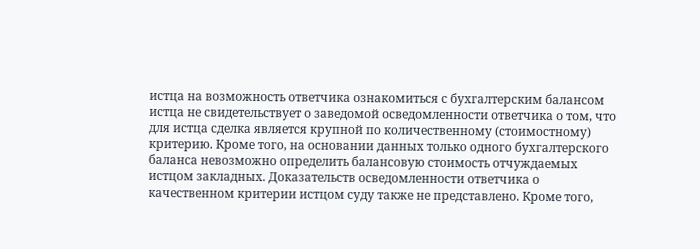истца на возможность ответчика ознакомиться с бухгалтерским балансом истца не свидетельствует о заведомой осведомленности ответчика о том, что для истца сделка является крупной по количественному (стоимостному) критерию. Кроме того, на основании данных только одного бухгалтерского баланса невозможно определить балансовую стоимость отчуждаемых истцом закладных. Доказательств осведомленности ответчика о качественном критерии истцом суду также не представлено. Кроме того,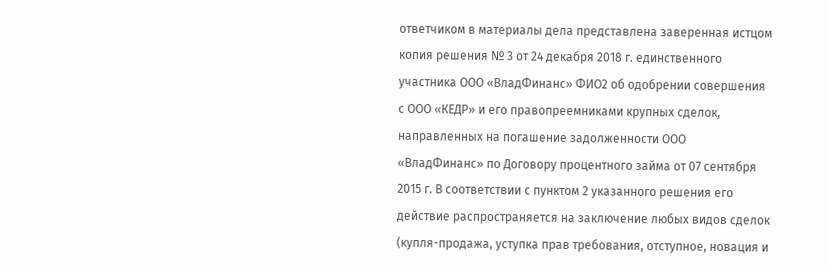ответчиком в материалы дела представлена заверенная истцом копия решения № 3 от 24 декабря 2018 г. единственного участника ООО «ВладФинанс» ФИО2 об одобрении совершения с ООО «КЕДР» и его правопреемниками крупных сделок, направленных на погашение задолженности ООО «ВладФинанс» по Договору процентного займа от 07 сентября 2015 г. В соответствии с пунктом 2 указанного решения его действие распространяется на заключение любых видов сделок (купля-продажа, уступка прав требования, отступное, новация и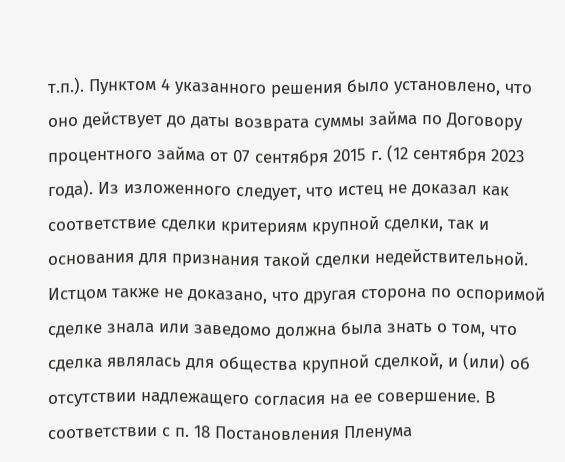т.п.). Пунктом 4 указанного решения было установлено, что оно действует до даты возврата суммы займа по Договору процентного займа от 07 сентября 2015 г. (12 сентября 2023 года). Из изложенного следует, что истец не доказал как соответствие сделки критериям крупной сделки, так и основания для признания такой сделки недействительной. Истцом также не доказано, что другая сторона по оспоримой сделке знала или заведомо должна была знать о том, что сделка являлась для общества крупной сделкой, и (или) об отсутствии надлежащего согласия на ее совершение. В соответствии с п. 18 Постановления Пленума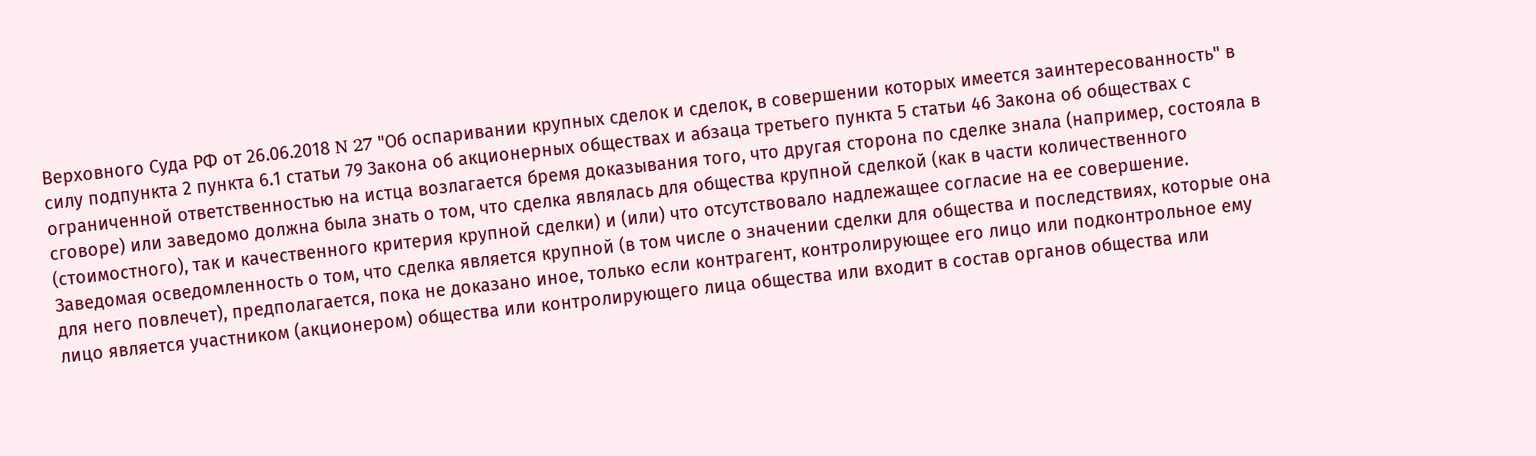Верховного Суда РФ от 26.06.2018 N 27 "Об оспаривании крупных сделок и сделок, в совершении которых имеется заинтересованность" в силу подпункта 2 пункта 6.1 статьи 79 Закона об акционерных обществах и абзаца третьего пункта 5 статьи 46 Закона об обществах с ограниченной ответственностью на истца возлагается бремя доказывания того, что другая сторона по сделке знала (например, состояла в сговоре) или заведомо должна была знать о том, что сделка являлась для общества крупной сделкой (как в части количественного (стоимостного), так и качественного критерия крупной сделки) и (или) что отсутствовало надлежащее согласие на ее совершение. Заведомая осведомленность о том, что сделка является крупной (в том числе о значении сделки для общества и последствиях, которые она для него повлечет), предполагается, пока не доказано иное, только если контрагент, контролирующее его лицо или подконтрольное ему лицо является участником (акционером) общества или контролирующего лица общества или входит в состав органов общества или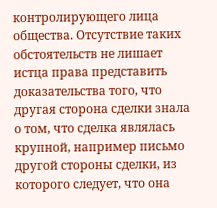контролирующего лица общества. Отсутствие таких обстоятельств не лишает истца права представить доказательства того, что другая сторона сделки знала о том, что сделка являлась крупной, например письмо другой стороны сделки, из которого следует, что она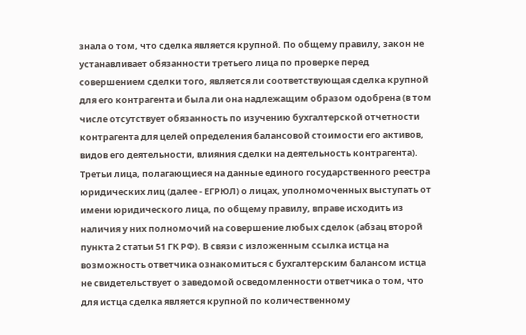знала о том, что сделка является крупной. По общему правилу, закон не устанавливает обязанности третьего лица по проверке перед совершением сделки того, является ли соответствующая сделка крупной для его контрагента и была ли она надлежащим образом одобрена (в том числе отсутствует обязанность по изучению бухгалтерской отчетности контрагента для целей определения балансовой стоимости его активов, видов его деятельности, влияния сделки на деятельность контрагента). Третьи лица, полагающиеся на данные единого государственного реестра юридических лиц (далее - ЕГРЮЛ) о лицах, уполномоченных выступать от имени юридического лица, по общему правилу, вправе исходить из наличия у них полномочий на совершение любых сделок (абзац второй пункта 2 статьи 51 ГК РФ). В связи с изложенным ссылка истца на возможность ответчика ознакомиться с бухгалтерским балансом истца не свидетельствует о заведомой осведомленности ответчика о том, что для истца сделка является крупной по количественному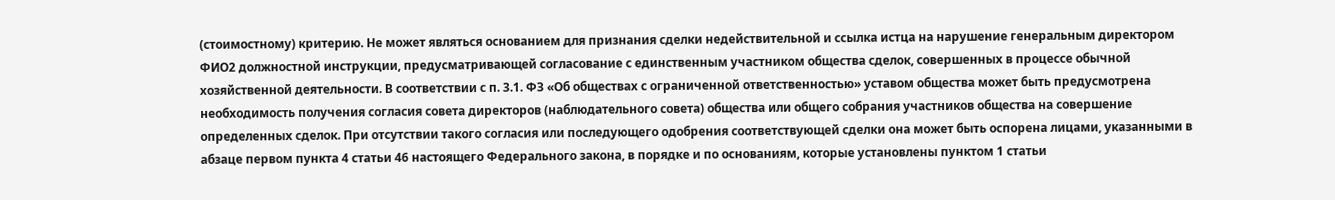(стоимостному) критерию. Не может являться основанием для признания сделки недействительной и ссылка истца на нарушение генеральным директором ФИО2 должностной инструкции, предусматривающей согласование с единственным участником общества сделок, совершенных в процессе обычной хозяйственной деятельности. В соответствии с п. 3.1. ФЗ «Об обществах с ограниченной ответственностью» уставом общества может быть предусмотрена необходимость получения согласия совета директоров (наблюдательного совета) общества или общего собрания участников общества на совершение определенных сделок. При отсутствии такого согласия или последующего одобрения соответствующей сделки она может быть оспорена лицами, указанными в абзаце первом пункта 4 статьи 46 настоящего Федерального закона, в порядке и по основаниям, которые установлены пунктом 1 статьи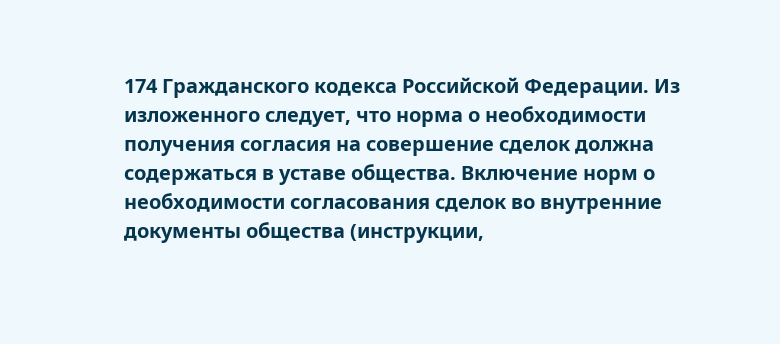174 Гражданского кодекса Российской Федерации. Из изложенного следует, что норма о необходимости получения согласия на совершение сделок должна содержаться в уставе общества. Включение норм о необходимости согласования сделок во внутренние документы общества (инструкции,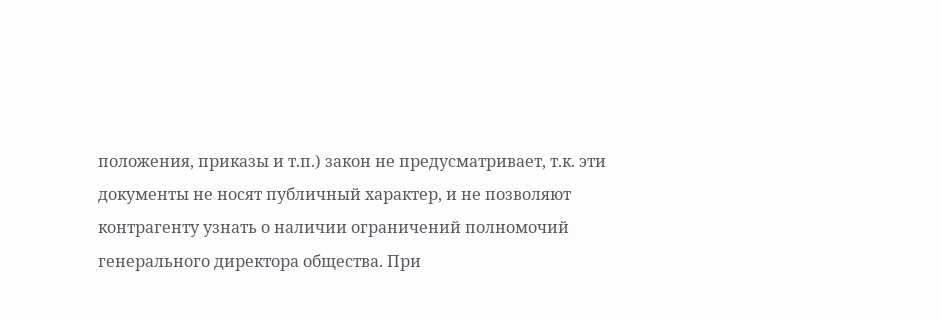положения, приказы и т.п.) закон не предусматривает, т.к. эти документы не носят публичный характер, и не позволяют контрагенту узнать о наличии ограничений полномочий генерального директора общества. При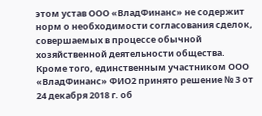этом устав ООО «ВладФинанс» не содержит норм о необходимости согласования сделок, совершаемых в процессе обычной хозяйственной деятельности общества. Кроме того, единственным участником ООО «ВладФинанс» ФИО2 принято решение № 3 от 24 декабря 2018 г. об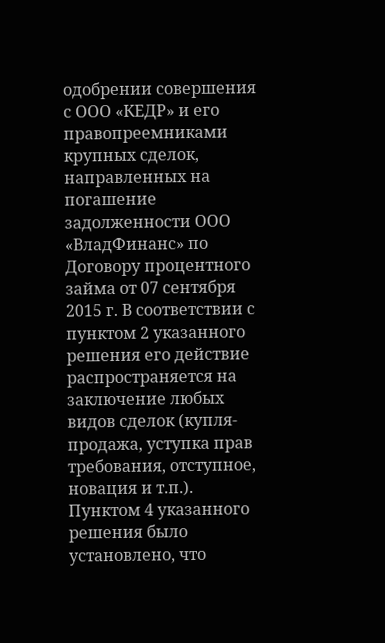одобрении совершения с ООО «КЕДР» и его правопреемниками крупных сделок, направленных на погашение задолженности ООО «ВладФинанс» по Договору процентного займа от 07 сентября 2015 г. В соответствии с пунктом 2 указанного решения его действие распространяется на заключение любых видов сделок (купля-продажа, уступка прав требования, отступное, новация и т.п.). Пунктом 4 указанного решения было установлено, что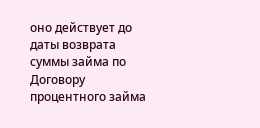оно действует до даты возврата суммы займа по Договору процентного займа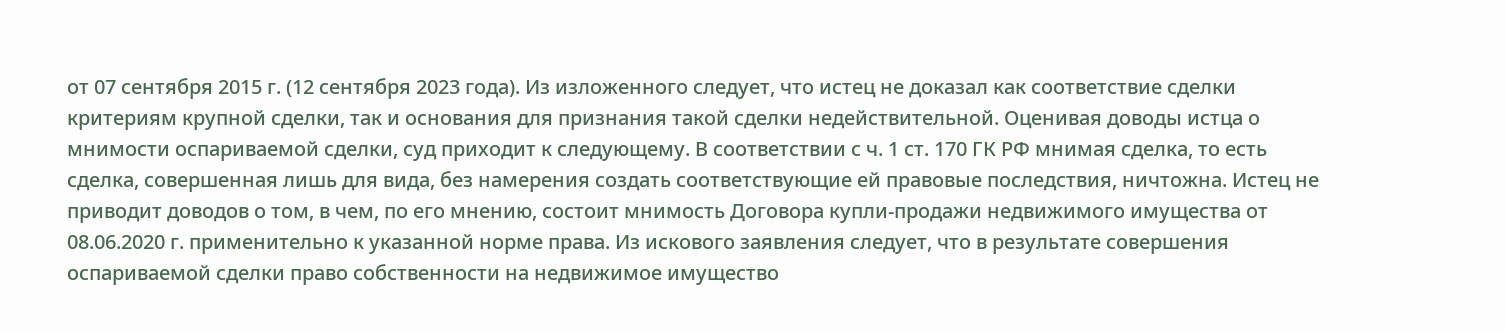от 07 сентября 2015 г. (12 сентября 2023 года). Из изложенного следует, что истец не доказал как соответствие сделки критериям крупной сделки, так и основания для признания такой сделки недействительной. Оценивая доводы истца о мнимости оспариваемой сделки, суд приходит к следующему. В соответствии с ч. 1 ст. 170 ГК РФ мнимая сделка, то есть сделка, совершенная лишь для вида, без намерения создать соответствующие ей правовые последствия, ничтожна. Истец не приводит доводов о том, в чем, по его мнению, состоит мнимость Договора купли-продажи недвижимого имущества от 08.06.2020 г. применительно к указанной норме права. Из искового заявления следует, что в результате совершения оспариваемой сделки право собственности на недвижимое имущество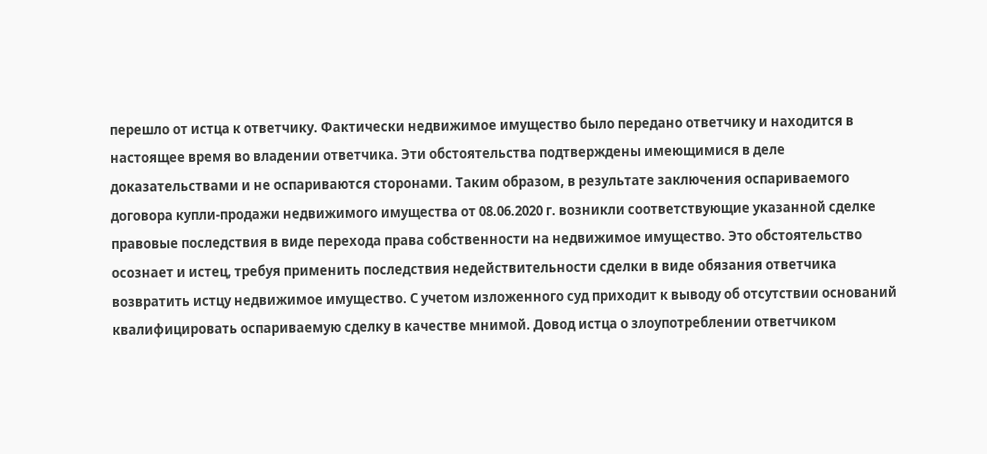перешло от истца к ответчику. Фактически недвижимое имущество было передано ответчику и находится в настоящее время во владении ответчика. Эти обстоятельства подтверждены имеющимися в деле доказательствами и не оспариваются сторонами. Таким образом, в результате заключения оспариваемого договора купли-продажи недвижимого имущества от 08.06.2020 г. возникли соответствующие указанной сделке правовые последствия в виде перехода права собственности на недвижимое имущество. Это обстоятельство осознает и истец, требуя применить последствия недействительности сделки в виде обязания ответчика возвратить истцу недвижимое имущество. С учетом изложенного суд приходит к выводу об отсутствии оснований квалифицировать оспариваемую сделку в качестве мнимой. Довод истца о злоупотреблении ответчиком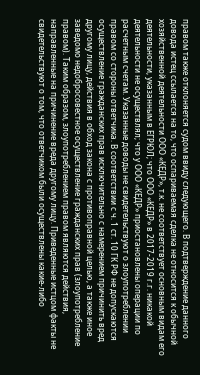правом также отклоняется судом ввиду следующего. В подтверждение данного довода истец ссылается на то, что оспариваемая сделка не относится к обычной хозяйственной деятельности ООО «КЕДР», т.к. не соответствует основным видам его деятельности, указанным в ЕГРЮЛ; что ООО «КЕДР» в 2017-2019 г.г. никакой деятельности не осуществлял; что у ООО «КЕДР» приостановлены операции по расчетным счетам. Указанные доводы не свидетельствуют о злоупотреблении правом со стороны ответчика. В соответствии с ч. 1 ст. 10 ГК РФ не допускаются осуществление гражданских прав исключительно с намерением причинить вред другому лицу, действия в обход закона с противоправной целью, а также иное заведомо недобросовестное осуществление гражданских прав (злоупотребление правом). Таким образом, злоупотреблением правом являются действия, направленные на причинение вреда другому лицу. Приведенные истцом факты не свидетельствуют о том, что ответчиком были осуществлены какие-либо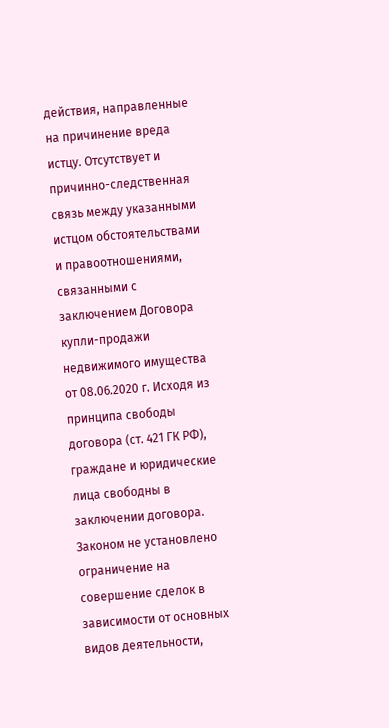действия, направленные на причинение вреда истцу. Отсутствует и причинно-следственная связь между указанными истцом обстоятельствами и правоотношениями, связанными с заключением Договора купли-продажи недвижимого имущества от 08.06.2020 г. Исходя из принципа свободы договора (ст. 421 ГК РФ), граждане и юридические лица свободны в заключении договора. Законом не установлено ограничение на совершение сделок в зависимости от основных видов деятельности,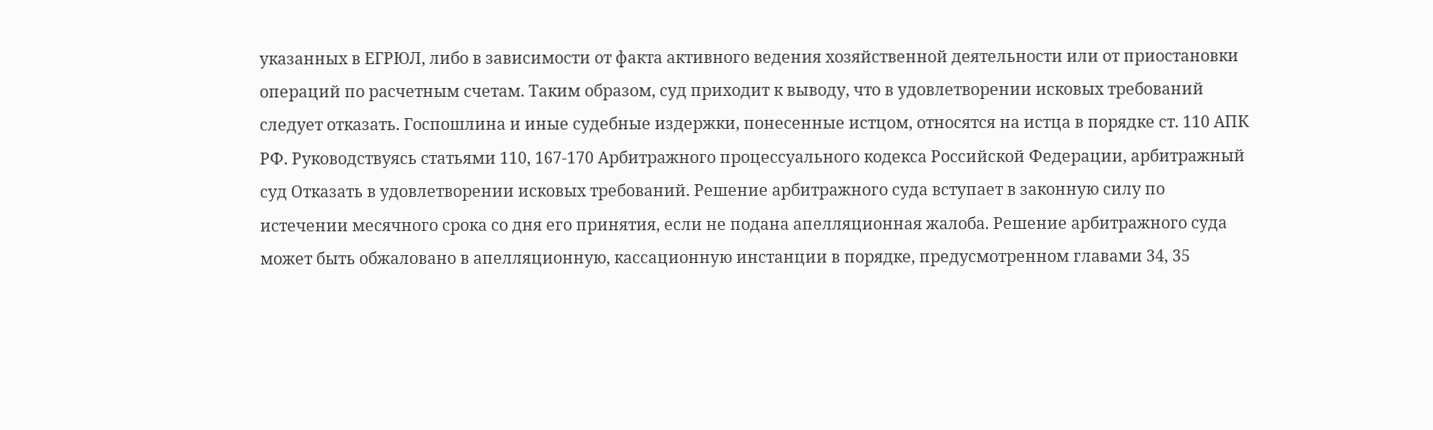указанных в ЕГРЮЛ, либо в зависимости от факта активного ведения хозяйственной деятельности или от приостановки операций по расчетным счетам. Таким образом, суд приходит к выводу, что в удовлетворении исковых требований следует отказать. Госпошлина и иные судебные издержки, понесенные истцом, относятся на истца в порядке ст. 110 АПК РФ. Руководствуясь статьями 110, 167-170 Арбитражного процессуального кодекса Российской Федерации, арбитражный суд Отказать в удовлетворении исковых требований. Решение арбитражного суда вступает в законную силу по истечении месячного срока со дня его принятия, если не подана апелляционная жалоба. Решение арбитражного суда может быть обжаловано в апелляционную, кассационную инстанции в порядке, предусмотренном главами 34, 35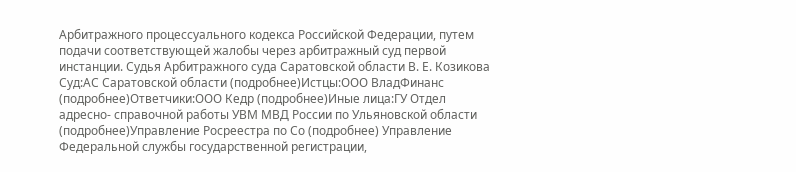Арбитражного процессуального кодекса Российской Федерации, путем подачи соответствующей жалобы через арбитражный суд первой инстанции. Судья Арбитражного суда Саратовской области В. Е. Козикова Суд:АС Саратовской области (подробнее)Истцы:ООО ВладФинанс (подробнее)Ответчики:ООО Кедр (подробнее)Иные лица:ГУ Отдел адресно- справочной работы УВМ МВД России по Ульяновской области (подробнее)Управление Росреестра по Со (подробнее) Управление Федеральной службы государственной регистрации,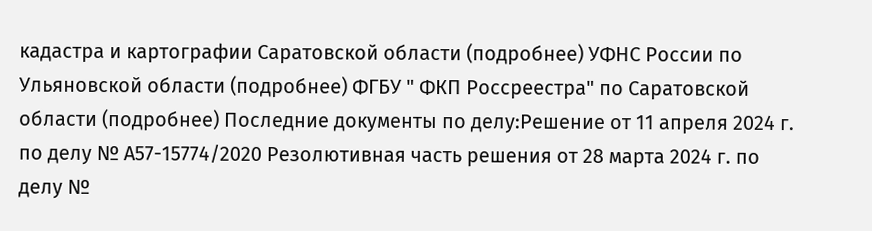кадастра и картографии Саратовской области (подробнее) УФНС России по Ульяновской области (подробнее) ФГБУ " ФКП Россреестра" по Саратовской области (подробнее) Последние документы по делу:Решение от 11 апреля 2024 г. по делу № А57-15774/2020 Резолютивная часть решения от 28 марта 2024 г. по делу №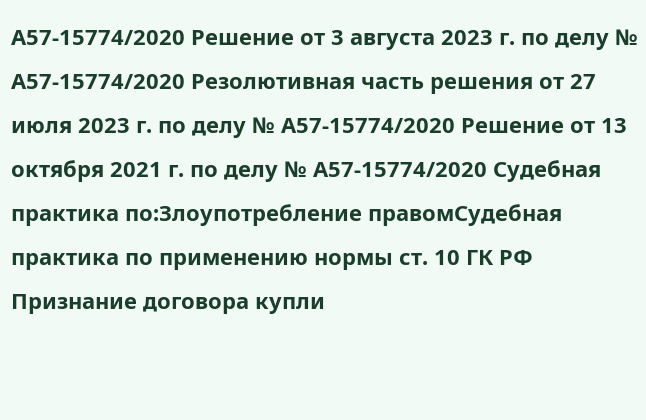А57-15774/2020 Решение от 3 августа 2023 г. по делу № А57-15774/2020 Резолютивная часть решения от 27 июля 2023 г. по делу № А57-15774/2020 Решение от 13 октября 2021 г. по делу № А57-15774/2020 Судебная практика по:Злоупотребление правомСудебная практика по применению нормы ст. 10 ГК РФ Признание договора купли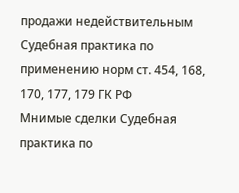продажи недействительным Судебная практика по применению норм ст. 454, 168, 170, 177, 179 ГК РФ
Мнимые сделки Судебная практика по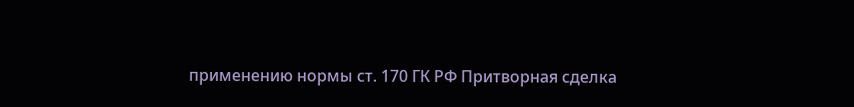применению нормы ст. 170 ГК РФ Притворная сделка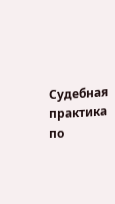Судебная практика по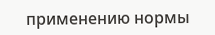применению нормы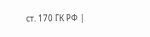ст. 170 ГК РФ |